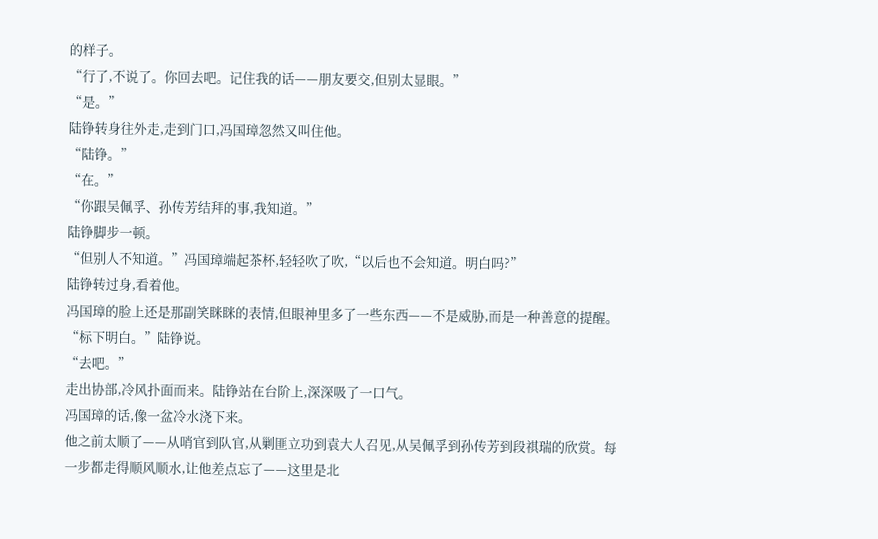的样子。
“行了,不说了。你回去吧。记住我的话——朋友要交,但别太显眼。”
“是。”
陆铮转身往外走,走到门口,冯国璋忽然又叫住他。
“陆铮。”
“在。”
“你跟吴佩孚、孙传芳结拜的事,我知道。”
陆铮脚步一顿。
“但别人不知道。”冯国璋端起茶杯,轻轻吹了吹,“以后也不会知道。明白吗?”
陆铮转过身,看着他。
冯国璋的脸上还是那副笑眯眯的表情,但眼神里多了一些东西——不是威胁,而是一种善意的提醒。
“标下明白。”陆铮说。
“去吧。”
走出协部,冷风扑面而来。陆铮站在台阶上,深深吸了一口气。
冯国璋的话,像一盆冷水浇下来。
他之前太顺了——从哨官到队官,从剿匪立功到袁大人召见,从吴佩孚到孙传芳到段祺瑞的欣赏。每一步都走得顺风顺水,让他差点忘了——这里是北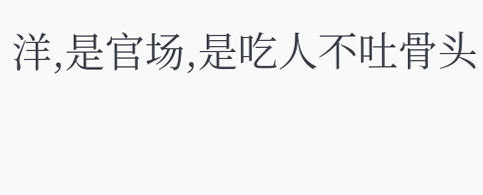洋,是官场,是吃人不吐骨头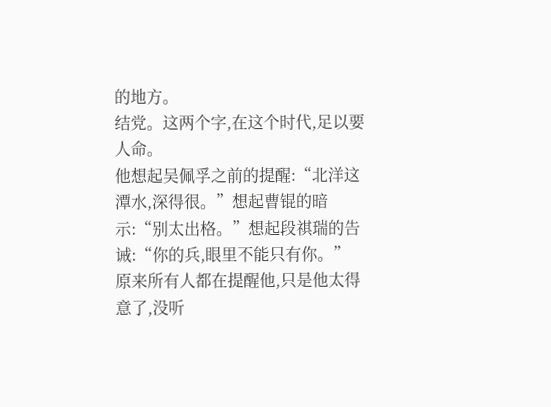的地方。
结党。这两个字,在这个时代,足以要人命。
他想起吴佩孚之前的提醒:“北洋这潭水,深得很。”想起曹锟的暗示:“别太出格。”想起段祺瑞的告诫:“你的兵,眼里不能只有你。”
原来所有人都在提醒他,只是他太得意了,没听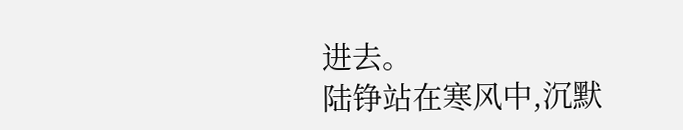进去。
陆铮站在寒风中,沉默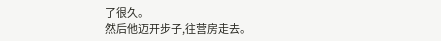了很久。
然后他迈开步子,往营房走去。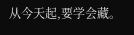从今天起,要学会藏。